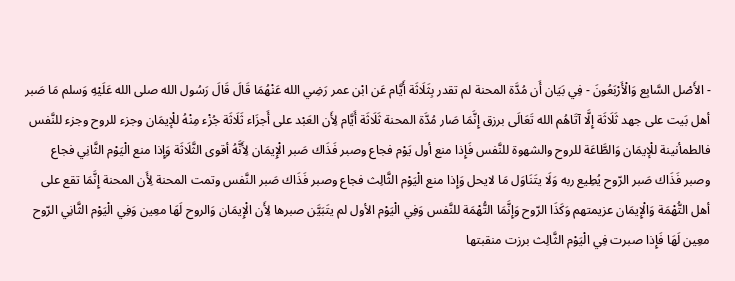- الأَصْل السَّابِع وَالْأَرْبَعُونَ - فِي بَيَان أَن مُدَّة المحنة لم تقدر بِثَلَاثَة أَيَّام عَن ابْن عمر رَضِي الله عَنْهُمَا قَالَ قَالَ رَسُول الله صلى الله عَلَيْهِ وَسلم مَا صَبر أهل بَيت على جهد ثَلَاثَة إِلَّا آتَاهُم الله تَعَالَى برزق إِنَّمَا صَار مُدَّة المحنة ثَلَاثَة أَيَّام لِأَن العَبْد على أَجزَاء ثَلَاثَة جُزْء مِنْهُ للْإيمَان وجزء للروح وجزء للنَّفس فالطمأنينة للْإيمَان وَالطَّاعَة للروح والشهوة للنَّفس فَإِذا منع أول يَوْم فجاع وصبر فَذَاك صَبر الْإِيمَان لِأَنَّهُ أقوى الثَّلَاثَة وَإِذا منع الْيَوْم الثَّانِي فجاع وصبر فَذَاك صَبر الرّوح يُطِيع ربه وَلَا يتَنَاوَل مَا لايحل وَإِذا منع الْيَوْم الثَّالِث فجاع وصبر فَذَاك صَبر النَّفس وتمت المحنة لِأَن المحنة إِنَّمَا تقع على أهل التُّهْمَة وَالْإِيمَان عزيمتهم وَكَذَا الرّوح وَإِنَّمَا التُّهْمَة للنَّفس وَفِي الْيَوْم الأول لم يتَبَيَّن صبرها لِأَن الْإِيمَان وَالروح لَهَا معِين وَفِي الْيَوْم الثَّانِي الرّوح معِين لَهَا فَإِذا صبرت فِي الْيَوْم الثَّالِث برزت منقبتها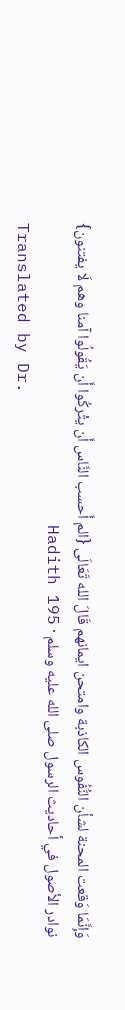وَإِنَّمَا وَقعت المحنة لشأن النُّفُوس الكاذبة وامتحن ايمانهم قَالَ الله تَعَالَى {الم أَحسب النَّاس أَن يتْركُوا أَن يَقُولُوا آمنا وهم لَا يفتنون}
نوادر الأصول في أحاديث الرسول صلى الله عليه وسلم · Hadith 195
Translated by Dr.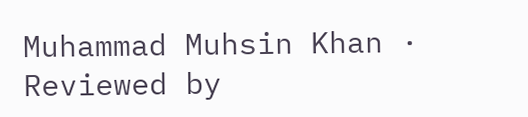Muhammad Muhsin Khan · Reviewed by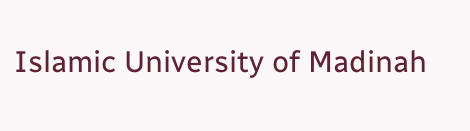Islamic University of Madinah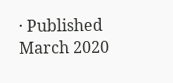· Published March 2020